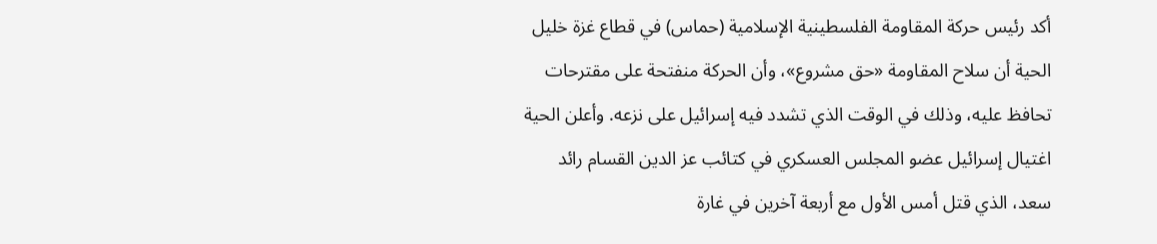أكد رئيس حركة المقاومة الفلسطينية الإسلامية (حماس) في قطاع غزة خليل الحية أن سلاح المقاومة «حق مشروع»، وأن الحركة منفتحة على مقترحات تحافظ عليه، وذلك في الوقت الذي تشدد فيه إسرائيل على نزعه. وأعلن الحية اغتيال إسرائيل عضو المجلس العسكري في كتائب عز الدين القسام رائد سعد، الذي قتل أمس الأول مع أربعة آخرين في غارة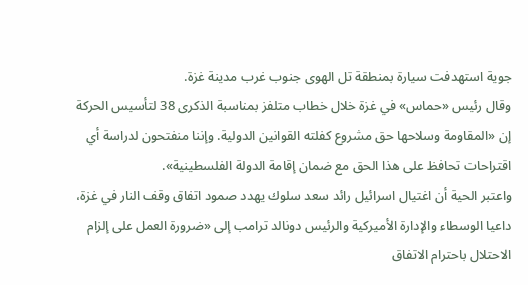جوية استهدفت سيارة بمنطقة تل الهوى جنوب غرب مدينة غزة.
وقال رئيس «حماس» في غزة خلال خطاب متلفز بمناسبة الذكرى 38 لتأسيس الحركة إن «المقاومة وسلاحها حق مشروع كفلته القوانين الدولية. وإننا منفتحون لدراسة أي اقتراحات تحافظ على هذا الحق مع ضمان إقامة الدولة الفلسطينية».
واعتبر الحية أن اغتيال اسرائيل رائد سعد سلوك يهدد صمود اتفاق وقف النار في غزة، داعيا الوسطاء والإدارة الأميركية والرئيس دونالد ترامب إلى «ضرورة العمل على إلزام الاحتلال باحترام الاتفاق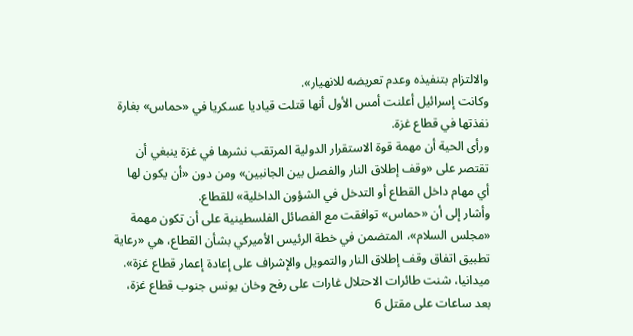والالتزام بتنفيذه وعدم تعريضه للانهيار».
وكانت إسرائيل أعلنت أمس الأول أنها قتلت قياديا عسكريا في «حماس» بغارة نفذتها في قطاع غزة.
ورأى الحية أن مهمة قوة الاستقرار الدولية المرتقب نشرها في غزة ينبغي أن تقتصر على «وقف إطلاق النار والفصل بين الجانبين» ومن دون «أن يكون لها أي مهام داخل القطاع أو التدخل في الشؤون الداخلية» للقطاع.
وأشار إلى أن «حماس» توافقت مع الفصائل الفلسطينية على أن تكون مهمة «مجلس السلام»، المتضمن في خطة الرئيس الأميركي بشأن القطاع، هي «رعاية تطبيق اتفاق وقف إطلاق النار والتمويل والإشراف على إعادة إعمار قطاع غزة».
ميدانيا، شنت طائرات الاحتلال غارات على رفح وخان يونس جنوب قطاع غزة، بعد ساعات على مقتل 6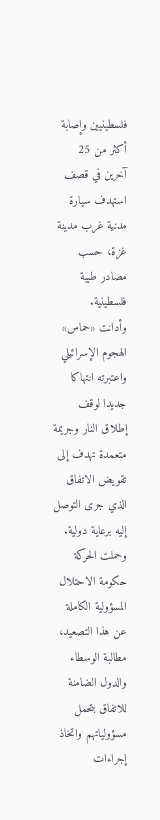فلسطينيين وإصابة أكثر من 25 آخرين في قصف استهدف سيارة مدنية غرب مدينة غزة، حسب مصادر طبية فلسطينية.
وأدانت «حماس» الهجوم الإسرائيلي واعتبرته انتهاكا جديدا لوقف إطلاق النار وجريمة متعمدة تهدف إلى تقويض الاتفاق الذي جرى التوصل إليه برعاية دولية.
وحملت الحركة حكومة الاحتلال المسؤولية الكاملة عن هذا التصعيد، مطالبة الوسطاء والدول الضامنة للاتفاق بتحمل مسؤولياتهم واتخاذ إجراءات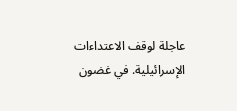عاجلة لوقف الاعتداءات الإسرائيلية. في غضون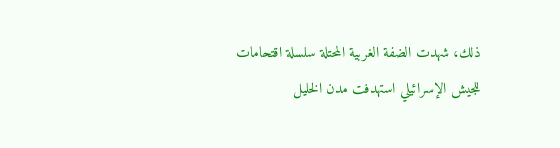ذلك، شهدت الضفة الغربية المحتلة سلسلة اقتحامات للجيش الإسرائيلي استهدفت مدن الخليل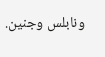ونابلس وجنين.